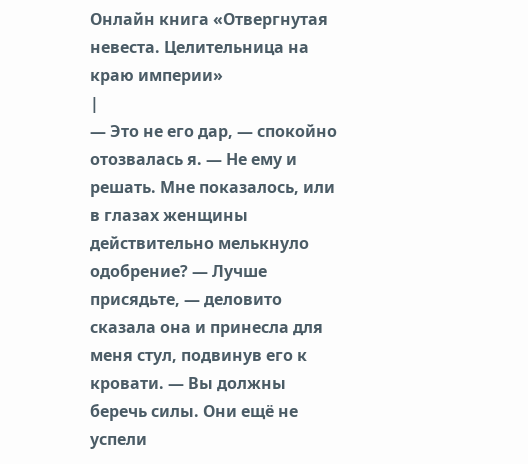Онлайн книга «Отвергнутая невеста. Целительница на краю империи»
|
— Это не его дар, — спокойно отозвалась я. — Не ему и решать. Мне показалось, или в глазах женщины действительно мелькнуло одобрение? — Лучше присядьте, — деловито сказала она и принесла для меня стул, подвинув его к кровати. — Вы должны беречь силы. Они ещё не успели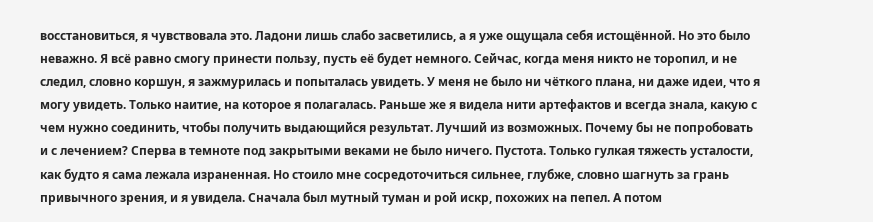восстановиться, я чувствовала это. Ладони лишь слабо засветились, а я уже ощущала себя истощённой. Но это было неважно. Я всё равно смогу принести пользу, пусть её будет немного. Сейчас, когда меня никто не торопил, и не следил, словно коршун, я зажмурилась и попыталась увидеть. У меня не было ни чёткого плана, ни даже идеи, что я могу увидеть. Только наитие, на которое я полагалась. Раньше же я видела нити артефактов и всегда знала, какую с чем нужно соединить, чтобы получить выдающийся результат. Лучший из возможных. Почему бы не попробовать и с лечением? Сперва в темноте под закрытыми веками не было ничего. Пустота. Только гулкая тяжесть усталости, как будто я сама лежала израненная. Но стоило мне сосредоточиться сильнее, глубже, словно шагнуть за грань привычного зрения, и я увидела. Сначала был мутный туман и рой искр, похожих на пепел. А потом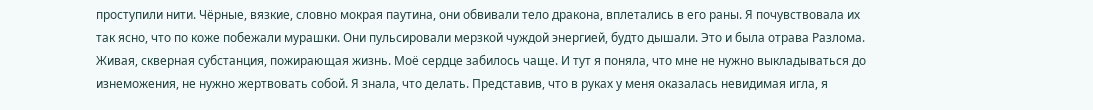проступили нити. Чёрные, вязкие, словно мокрая паутина, они обвивали тело дракона, вплетались в его раны. Я почувствовала их так ясно, что по коже побежали мурашки. Они пульсировали мерзкой чуждой энергией, будто дышали. Это и была отрава Разлома. Живая, скверная субстанция, пожирающая жизнь. Моё сердце забилось чаще. И тут я поняла, что мне не нужно выкладываться до изнеможения, не нужно жертвовать собой. Я знала, что делать. Представив, что в руках у меня оказалась невидимая игла, я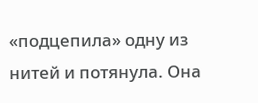«подцепила» одну из нитей и потянула. Она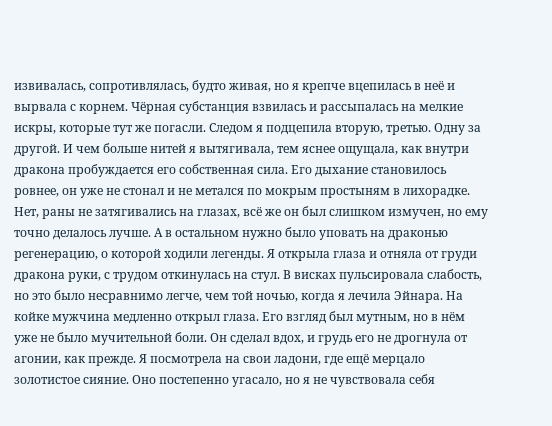извивалась, сопротивлялась, будто живая, но я крепче вцепилась в неё и вырвала с корнем. Чёрная субстанция взвилась и рассыпалась на мелкие искры, которые тут же погасли. Следом я подцепила вторую, третью. Одну за другой. И чем больше нитей я вытягивала, тем яснее ощущала, как внутри дракона пробуждается его собственная сила. Его дыхание становилось ровнее, он уже не стонал и не метался по мокрым простыням в лихорадке. Нет, раны не затягивались на глазах, всё же он был слишком измучен, но ему точно делалось лучше. А в остальном нужно было уповать на драконью регенерацию, о которой ходили легенды. Я открыла глаза и отняла от груди дракона руки, с трудом откинулась на стул. В висках пульсировала слабость, но это было несравнимо легче, чем той ночью, когда я лечила Эйнара. На койке мужчина медленно открыл глаза. Его взгляд был мутным, но в нём уже не было мучительной боли. Он сделал вдох, и грудь его не дрогнула от агонии, как прежде. Я посмотрела на свои ладони, где ещё мерцало золотистое сияние. Оно постепенно угасало, но я не чувствовала себя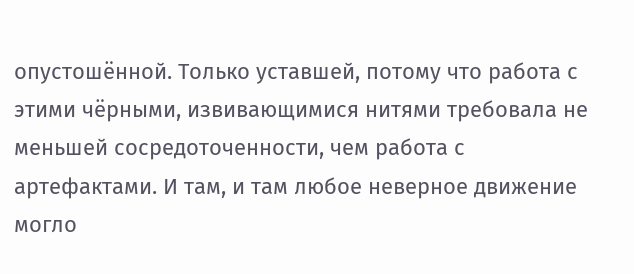опустошённой. Только уставшей, потому что работа с этими чёрными, извивающимися нитями требовала не меньшей сосредоточенности, чем работа с артефактами. И там, и там любое неверное движение могло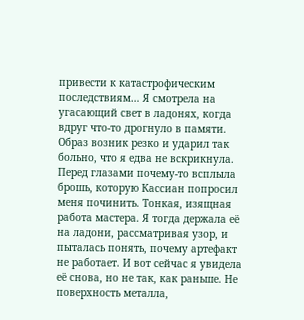привести к катастрофическим последствиям… Я смотрела на угасающий свет в ладонях, когда вдруг что-то дрогнуло в памяти. Образ возник резко и ударил так больно, что я едва не вскрикнула. Перед глазами почему-то всплыла брошь, которую Кассиан попросил меня починить. Тонкая, изящная работа мастера. Я тогда держала её на ладони, рассматривая узор, и пыталась понять, почему артефакт не работает. И вот сейчас я увидела её снова, но не так, как раньше. Не поверхность металла,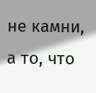не камни, а то, что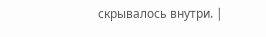скрывалось внутри. |